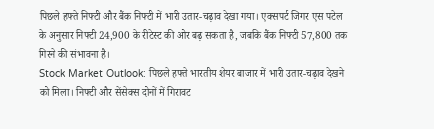पिछले हफ्ते निफ्टी और बैंक निफ्टी में भारी उतार-चढ़ाव देखा गया। एक्सपर्ट जिगर एस पटेल के अनुसार निफ्टी 24,900 के रीटेस्ट की ओर बढ़ सकता है, जबकि बैंक निफ्टी 57,800 तक गिरने की संभावना है।
Stock Market Outlook: पिछले हफ्ते भारतीय शेयर बाजार में भारी उतार-चढ़ाव देखने को मिला। निफ्टी और सेंसेक्स दोनों में गिरावट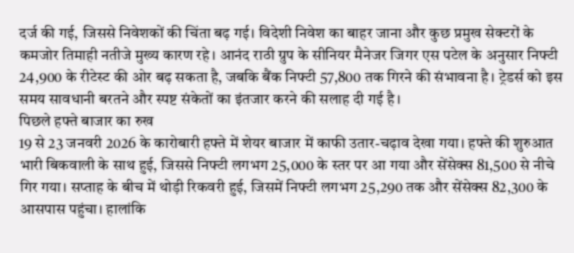दर्ज की गई, जिससे निवेशकों की चिंता बढ़ गई। विदेशी निवेश का बाहर जाना और कुछ प्रमुख सेक्टरों के कमजोर तिमाही नतीजे मुख्य कारण रहे। आनंद राठी ग्रुप के सीनियर मैनेजर जिगर एस पटेल के अनुसार निफ्टी 24,900 के रीटेस्ट की ओर बढ़ सकता है, जबकि बैंक निफ्टी 57,800 तक गिरने की संभावना है। ट्रेडर्स को इस समय सावधानी बरतने और स्पष्ट संकेतों का इंतजार करने की सलाह दी गई है।
पिछले हफ्ते बाजार का रुख
19 से 23 जनवरी 2026 के कारोबारी हफ्ते में शेयर बाजार में काफी उतार-चढ़ाव देखा गया। हफ्ते की शुरुआत भारी बिकवाली के साथ हुई, जिससे निफ्टी लगभग 25,000 के स्तर पर आ गया और सेंसेक्स 81,500 से नीचे गिर गया। सप्ताह के बीच में थोड़ी रिकवरी हुई, जिसमें निफ्टी लगभग 25,290 तक और सेंसेक्स 82,300 के आसपास पहुंचा। हालांकि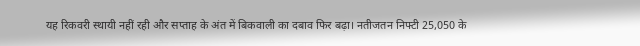यह रिकवरी स्थायी नहीं रही और सप्ताह के अंत में बिकवाली का दबाव फिर बढ़ा। नतीजतन निफ्टी 25,050 के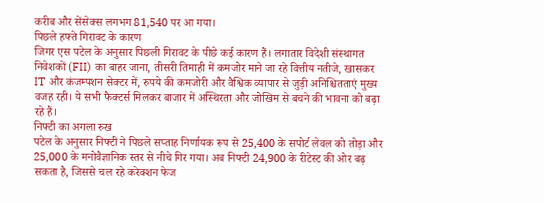करीब और सेंसेक्स लगभग 81,540 पर आ गया।
पिछले हफ्ते गिरावट के कारण
जिगर एस पटेल के अनुसार पिछली गिरावट के पीछे कई कारण हैं। लगातार विदेशी संस्थागत निवेशकों (FII) का बाहर जाना, तीसरी तिमाही में कमजोर माने जा रहे वित्तीय नतीजे, खासकर IT और कंजम्पशन सेक्टर में, रुपये की कमजोरी और वैश्विक व्यापार से जुड़ी अनिश्चितताएं मुख्य वजह रही। ये सभी फैक्टर्स मिलकर बाजार में अस्थिरता और जोखिम से बचने की भावना को बढ़ा रहे हैं।
निफ्टी का अगला रुख
पटेल के अनुसार निफ्टी ने पिछले सप्ताह निर्णायक रूप से 25,400 के सपोर्ट लेवल को तोड़ा और 25,000 के मनोवैज्ञानिक स्तर से नीचे गिर गया। अब निफ्टी 24,900 के रीटेस्ट की ओर बढ़ सकता है, जिससे चल रहे करेक्शन फेज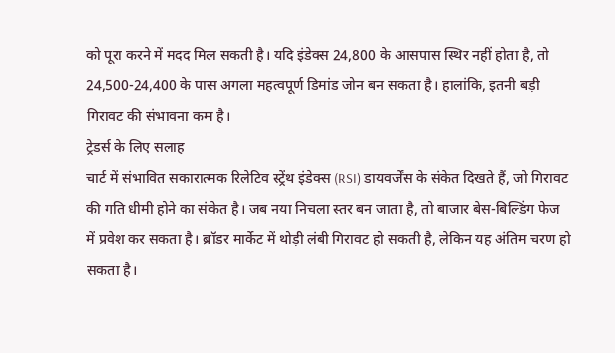को पूरा करने में मदद मिल सकती है। यदि इंडेक्स 24,800 के आसपास स्थिर नहीं होता है, तो 24,500-24,400 के पास अगला महत्वपूर्ण डिमांड जोन बन सकता है। हालांकि, इतनी बड़ी गिरावट की संभावना कम है।
ट्रेडर्स के लिए सलाह
चार्ट में संभावित सकारात्मक रिलेटिव स्ट्रेंथ इंडेक्स (RSI) डायवर्जेंस के संकेत दिखते हैं, जो गिरावट की गति धीमी होने का संकेत है। जब नया निचला स्तर बन जाता है, तो बाजार बेस-बिल्डिंग फेज में प्रवेश कर सकता है। ब्रॉडर मार्केट में थोड़ी लंबी गिरावट हो सकती है, लेकिन यह अंतिम चरण हो सकता है।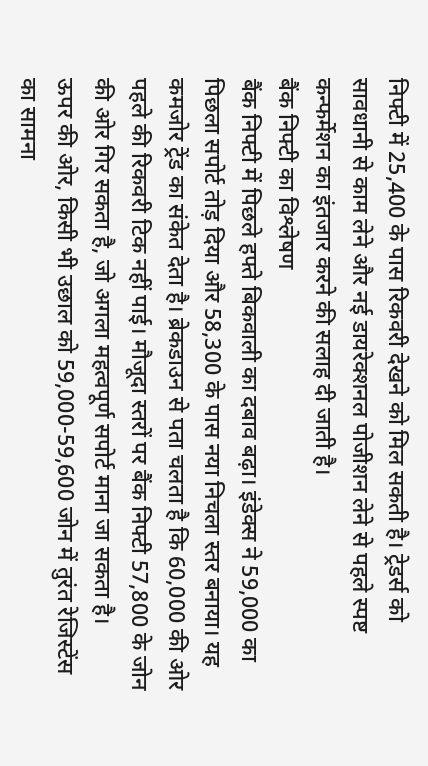निफ्टी में 25,400 के पास रिकवरी देखने को मिल सकती है। ट्रेडर्स को सावधानी से काम लेने और नई डायरेक्शनल पोजीशन लेने से पहले स्पष्ट कन्फर्मेशन का इंतजार करने की सलाह दी जाती है।
बैंक निफ्टी का विश्लेषण
बैंक निफ्टी में पिछले हफ्ते बिकवाली का दबाव बढ़ा। इंडेक्स ने 59,000 का पिछला सपोर्ट तोड़ दिया और 58,300 के पास नया निचला स्तर बनाया। यह कमजोर ट्रेंड का संकेत देता है। ब्रेकडाउन से पता चलता है कि 60,000 की ओर पहले की रिकवरी टिक नहीं पाई। मौजूदा स्तरों पर बैंक निफ्टी 57,800 के जोन की ओर गिर सकता है, जो अगला महत्वपूर्ण सपोर्ट माना जा सकता है।
ऊपर की ओर, किसी भी उछाल को 59,000-59,600 जोन में तुरंत रेजिस्टेंस का सामना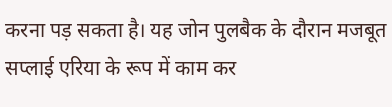करना पड़ सकता है। यह जोन पुलबैक के दौरान मजबूत सप्लाई एरिया के रूप में काम कर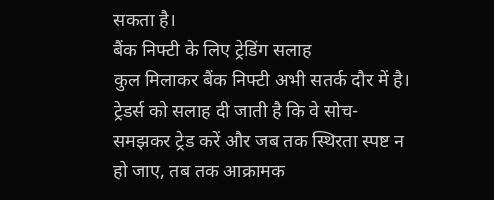सकता है।
बैंक निफ्टी के लिए ट्रेडिंग सलाह
कुल मिलाकर बैंक निफ्टी अभी सतर्क दौर में है। ट्रेडर्स को सलाह दी जाती है कि वे सोच-समझकर ट्रेड करें और जब तक स्थिरता स्पष्ट न हो जाए, तब तक आक्रामक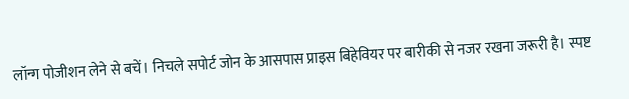लॉन्ग पोजीशन लेने से बचें। निचले सपोर्ट जोन के आसपास प्राइस बिहेवियर पर बारीकी से नजर रखना जरूरी है। स्पष्ट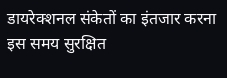डायरेक्शनल संकेतों का इंतजार करना इस समय सुरक्षित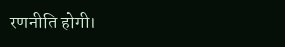रणनीति होगी।